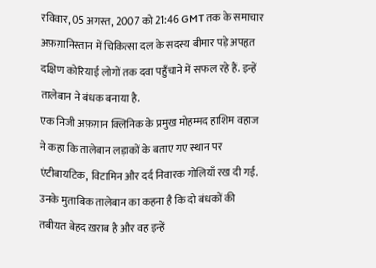रविवार, 05 अगस्त, 2007 को 21:46 GMT तक के समाचार
अफ़ग़ानिस्तान में चिकित्सा दल के सदस्य बीमार पड़े अपहृत दक्षिण कोरियाई लोगों तक दवा पहुँचाने में सफल रहे हैं. इन्हें तालेबान ने बंधक बनाया है.
एक निजी अफ़ग़ान क्लिनिक के प्रमुख मोहम्मद हाशिम वहाज ने कहा कि तालेबान लड़ाकों के बताए गए स्थान पर एंटीबायटिक, विटामिन और दर्द निवारक गोलियाँ रख दी गई.
उनके मुताबिक तालेबान का कहना है कि दो बंधकों की तबीयत बेहद ख़राब है और वह इन्हें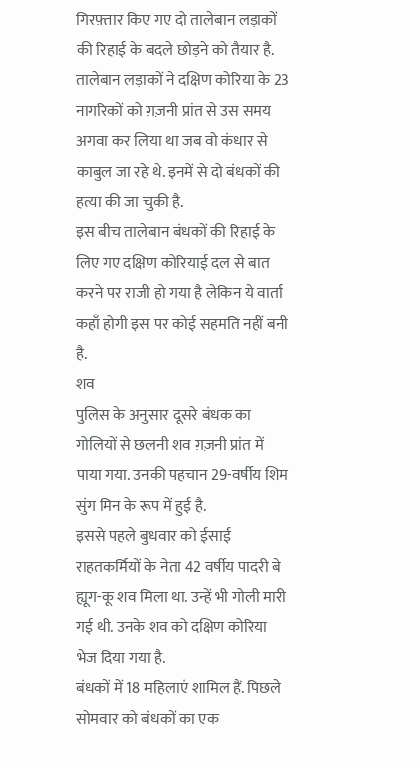गिरफ़्तार किए गए दो तालेबान लड़ाकों की रिहाई के बदले छोड़ने को तैयार है.
तालेबान लड़ाकों ने दक्षिण कोरिया के 23 नागरिकों को ग़ज़नी प्रांत से उस समय अगवा कर लिया था जब वो कंधार से काबुल जा रहे थे. इनमें से दो बंधकों की हत्या की जा चुकी है.
इस बीच तालेबान बंधकों की रिहाई के लिए गए दक्षिण कोरियाई दल से बात करने पर राजी हो गया है लेकिन ये वार्ता कहाँ होगी इस पर कोई सहमति नहीं बनी है.
शव
पुलिस के अनुसार दूसरे बंधक का गोलियों से छलनी शव ग़ज़नी प्रांत में पाया गया. उनकी पहचान 29-वर्षीय शिम सुंग मिन के रूप में हुई है.
इससे पहले बुधवार को ईसाई राहतकर्मियों के नेता 42 वर्षीय पादरी बे ह्यूग-कू शव मिला था. उन्हें भी गोली मारी गई थी. उनके शव को दक्षिण कोरिया भेज दिया गया है.
बंधकों में 18 महिलाएं शामिल हैं. पिछले सोमवार को बंधकों का एक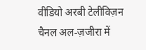वीडियो अरबी टेलीविज़न चैनल अल-ज़जीरा में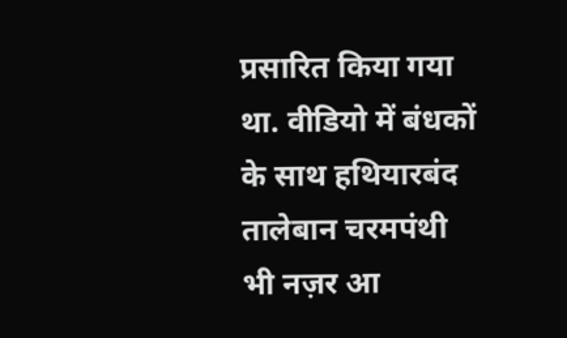प्रसारित किया गया था. वीडियो में बंधकों के साथ हथियारबंद तालेबान चरमपंथी भी नज़र आ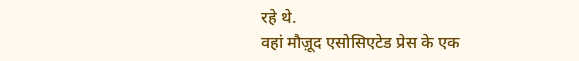रहे थे.
वहां मौज़ूद एसोसिएटेड प्रेस के एक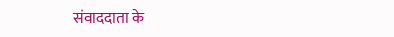संवाददाता के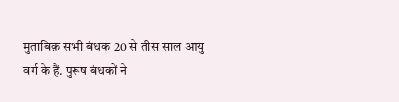मुताबिक़ सभी बंधक 20 से तीस साल आयु वर्ग के हैं. पुरूष बंधकों ने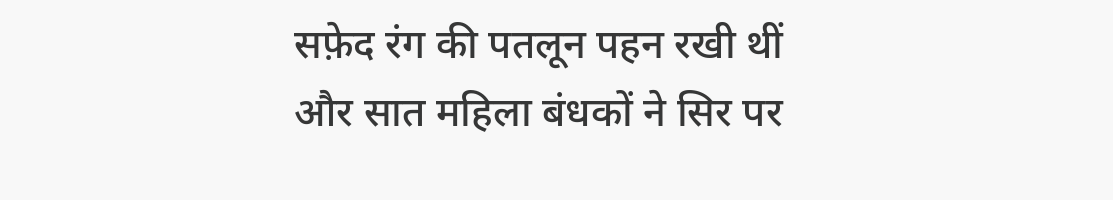सफ़ेद रंग की पतलून पहन रखी थीं और सात महिला बंधकों ने सिर पर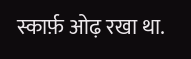स्कार्फ़ ओढ़ रखा था.